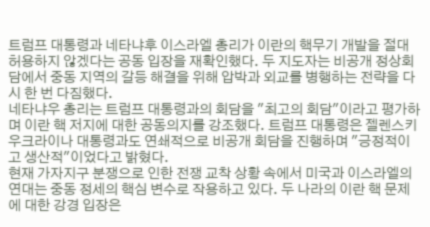트럼프 대통령과 네타냐후 이스라엘 총리가 이란의 핵무기 개발을 절대 허용하지 않겠다는 공동 입장을 재확인했다. 두 지도자는 비공개 정상회담에서 중동 지역의 갈등 해결을 위해 압박과 외교를 병행하는 전략을 다시 한 번 다짐했다.
네타냐우 총리는 트럼프 대통령과의 회담을 "최고의 회담"이라고 평가하며 이란 핵 저지에 대한 공동의지를 강조했다. 트럼프 대통령은 젤렌스키 우크라이나 대통령과도 연쇄적으로 비공개 회담을 진행하며 "긍정적이고 생산적"이었다고 밝혔다.
현재 가자지구 분쟁으로 인한 전쟁 교착 상황 속에서 미국과 이스라엘의 연대는 중동 정세의 핵심 변수로 작용하고 있다. 두 나라의 이란 핵 문제에 대한 강경 입장은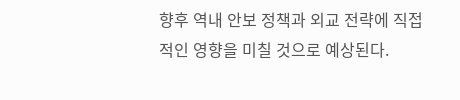향후 역내 안보 정책과 외교 전략에 직접적인 영향을 미칠 것으로 예상된다.